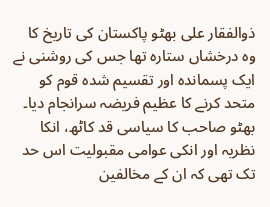ذوالفقار علی بھٹو پاکستان کی تاریخ کا وہ درخشاں ستارہ تھا جس کی روشنی نے ایک پسماندہ اور تقسیم شدہ قوم کو متحد کرنے کا عظیم فریضہ سرانجام دیا۔ بھٹو صاحب کا سیاسی قد کاٹھ، انکا نظریہ اور انکی عوامی مقبولیت اس حد تک تھی کہ ان کے مخالفین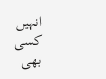انہیں کسی بھی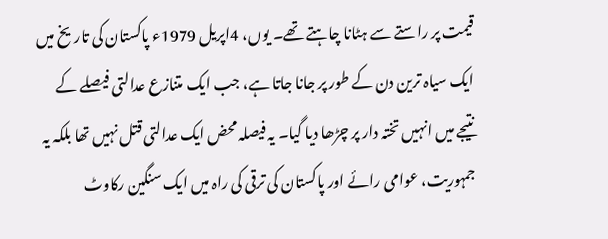قیمت پر راستے سے ہٹانا چاہتے تھے۔ یوں، 4اپریل 1979ء پاکستان کی تاریخ میں ایک سیاہ ترین دن کے طور پر جانا جاتا ہے، جب ایک متنازع عدالتی فیصلے کے نتیجے میں انہیں تختہ دار پر چڑھا دیا گیا۔ یہ فیصلہ محض ایک عدالتی قتل نہیں تھا بلکہ یہ جمہوریت، عوامی رائے اور پاکستان کی ترقی کی راہ میں ایک سنگین رکاوٹ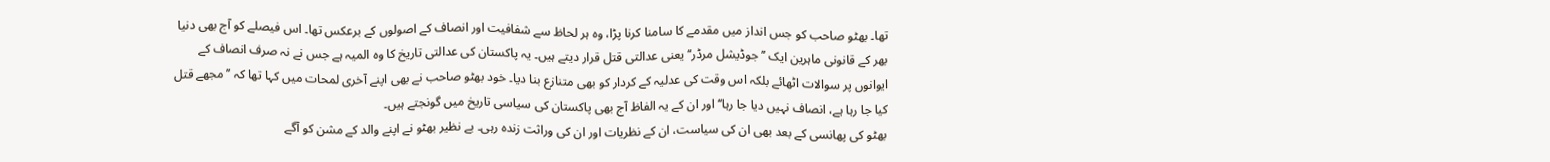تھا۔ بھٹو صاحب کو جس انداز میں مقدمے کا سامنا کرنا پڑا، وہ ہر لحاظ سے شفافیت اور انصاف کے اصولوں کے برعکس تھا۔ اس فیصلے کو آج بھی دنیا بھر کے قانونی ماہرین ایک ’’جوڈیشل مرڈر‘‘ یعنی عدالتی قتل قرار دیتے ہیں۔ یہ پاکستان کی عدالتی تاریخ کا وہ المیہ ہے جس نے نہ صرف انصاف کے ایوانوں پر سوالات اٹھائے بلکہ اس وقت کی عدلیہ کے کردار کو بھی متنازع بنا دیا۔ خود بھٹو صاحب نے بھی اپنے آخری لمحات میں کہا تھا کہ ’’مجھے قتل کیا جا رہا ہے، انصاف نہیں دیا جا رہا‘‘ اور ان کے یہ الفاظ آج بھی پاکستان کی سیاسی تاریخ میں گونجتے ہیں۔
بھٹو کی پھانسی کے بعد بھی ان کی سیاست، ان کے نظریات اور ان کی وراثت زندہ رہی۔ بے نظیر بھٹو نے اپنے والد کے مشن کو آگے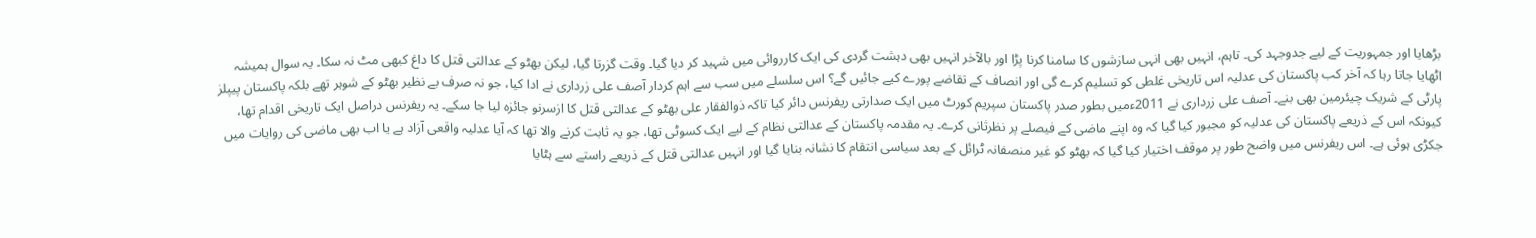بڑھایا اور جمہوریت کے لیے جدوجہد کی۔ تاہم، انہیں بھی انہی سازشوں کا سامنا کرنا پڑا اور بالآخر انہیں بھی دہشت گردی کی ایک کارروائی میں شہید کر دیا گیا۔ وقت گزرتا گیا، لیکن بھٹو کے عدالتی قتل کا داغ کبھی مٹ نہ سکا۔ یہ سوال ہمیشہ اٹھایا جاتا رہا کہ آخر کب پاکستان کی عدلیہ اس تاریخی غلطی کو تسلیم کرے گی اور انصاف کے تقاضے پورے کیے جائیں گے؟ اس سلسلے میں سب سے اہم کردار آصف علی زرداری نے ادا کیا، جو نہ صرف بے نظیر بھٹو کے شوہر تھے بلکہ پاکستان پیپلز پارٹی کے شریک چیئرمین بھی بنے۔ آصف علی زرداری نے 2011ءمیں بطور صدر پاکستان سپریم کورٹ میں ایک صدارتی ریفرنس دائر کیا تاکہ ذوالفقار علی بھٹو کے عدالتی قتل کا ازسرنو جائزہ لیا جا سکے۔ یہ ریفرنس دراصل ایک تاریخی اقدام تھا، کیونکہ اس کے ذریعے پاکستان کی عدلیہ کو مجبور کیا گیا کہ وہ اپنے ماضی کے فیصلے پر نظرثانی کرے۔ یہ مقدمہ پاکستان کے عدالتی نظام کے لیے ایک کسوٹی تھا، جو یہ ثابت کرنے والا تھا کہ آیا عدلیہ واقعی آزاد ہے یا اب بھی ماضی کی روایات میں جکڑی ہوئی ہے۔ اس ریفرنس میں واضح طور پر موقف اختیار کیا گیا کہ بھٹو کو غیر منصفانہ ٹرائل کے بعد سیاسی انتقام کا نشانہ بنایا گیا اور انہیں عدالتی قتل کے ذریعے راستے سے ہٹایا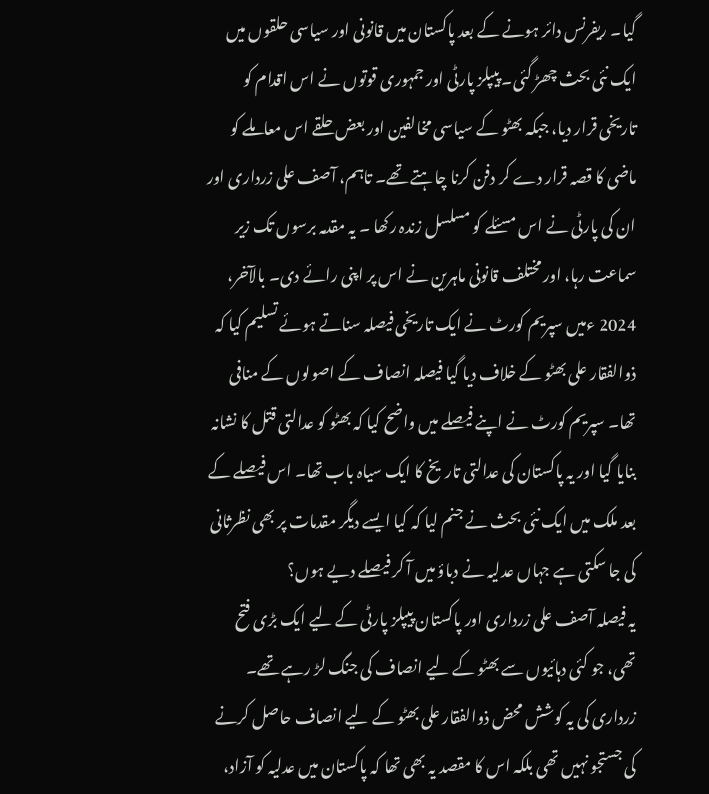گیا۔ ریفرنس دائر ہونے کے بعد پاکستان میں قانونی اور سیاسی حلقوں میں ایک نئی بحث چھڑ گئی۔ پیپلز پارٹی اور جمہوری قوتوں نے اس اقدام کو تاریخی قرار دیا، جبکہ بھٹو کے سیاسی مخالفین اور بعض حلقے اس معاملے کو ماضی کا قصہ قرار دے کر دفن کرنا چاہتے تھے۔ تاہم، آصف علی زرداری اور ان کی پارٹی نے اس مسئلے کو مسلسل زندہ رکھا ۔ یہ مقدمہ برسوں تک زیر سماعت رہا، اور مختلف قانونی ماہرین نے اس پر اپنی رائے دی۔ بالآخر، 2024 ءمیں سپریم کورٹ نے ایک تاریخی فیصلہ سناتے ہوئے تسلیم کیا کہ ذوالفقار علی بھٹو کے خلاف دیا گیا فیصلہ انصاف کے اصولوں کے منافی تھا۔ سپریم کورٹ نے اپنے فیصلے میں واضح کیا کہ بھٹو کو عدالتی قتل کا نشانہ بنایا گیا اور یہ پاکستان کی عدالتی تاریخ کا ایک سیاہ باب تھا۔ اس فیصلے کے بعد ملک میں ایک نئی بحث نے جنم لیا کہ کیا ایسے دیگر مقدمات پر بھی نظرثانی کی جا سکتی ہے جہاں عدلیہ نے دباؤ میں آ کر فیصلے دیے ہوں؟
یہ فیصلہ آصف علی زرداری اور پاکستان پیپلز پارٹی کے لیے ایک بڑی فتح تھی، جو کئی دہائیوں سے بھٹو کے لیے انصاف کی جنگ لڑ رہے تھے۔ زرداری کی یہ کوشش محض ذوالفقار علی بھٹو کے لیے انصاف حاصل کرنے کی جستجو نہیں تھی بلکہ اس کا مقصد یہ بھی تھا کہ پاکستان میں عدلیہ کو آزاد،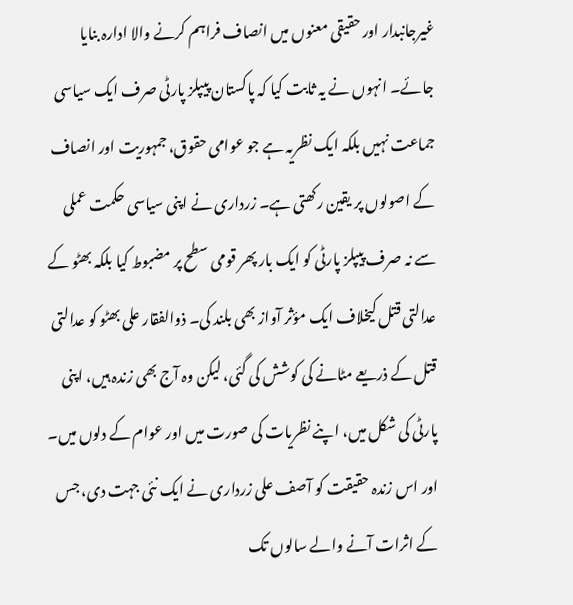غیرجانبدار اور حقیقی معنوں میں انصاف فراہم کرنے والا ادارہ بنایا جائے۔ انہوں نے یہ ثابت کیا کہ پاکستان پیپلز پارٹی صرف ایک سیاسی جماعت نہیں بلکہ ایک نظریہ ہے جو عوامی حقوق، جمہوریت اور انصاف کے اصولوں پر یقین رکھتی ہے۔ زرداری نے اپنی سیاسی حکمت عملی سے نہ صرف پیپلز پارٹی کو ایک بار پھر قومی سطح پر مضبوط کیا بلکہ بھٹو کے عدالتی قتل کیخلاف ایک مؤثر آواز بھی بلند کی۔ ذوالفقار علی بھٹو کو عدالتی قتل کے ذریعے مٹانے کی کوشش کی گئی، لیکن وہ آج بھی زندہ ہیں، اپنی پارٹی کی شکل میں، اپنے نظریات کی صورت میں اور عوام کے دلوں میں۔ اور اس زندہ حقیقت کو آصف علی زرداری نے ایک نئی جہت دی، جس کے اثرات آنے والے سالوں تک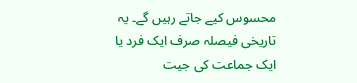محسوس کیے جاتے رہیں گے۔ یہ تاریخی فیصلہ صرف ایک فرد یا ایک جماعت کی جیت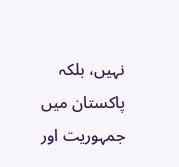نہیں، بلکہ پاکستان میں جمہوریت اور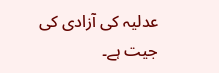عدلیہ کی آزادی کی جیت ہے۔